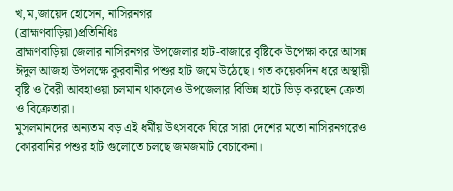খ,ম,জায়েদ হোসেন, নাসিরনগর
(ব্রাহ্মণবাড়িয়া)প্রতিনিধিঃ
ব্রাহ্মণবাড়িয়া জেলার নাসিরনগর উপজেলার হাট-বাজারে বৃষ্টিকে উপেক্ষা করে আসন্ন ঈদুল আজহা উপলক্ষে কুরবানীর পশুর হাট জমে উঠেছে। গত কয়েকদিন ধরে অস্থায়ী বৃষ্টি ও বৈরী আবহাওয়া চলমান থাকলেও উপজেলার বিভিন্ন হাটে ভিড় করছেন ক্রেতা ও বিক্রেতারা।
মুসলমানদের অন্যতম বড় এই ধর্মীয় উৎসবকে ঘিরে সারা দেশের মতো নাসিরনগরেও কোরবানির পশুর হাট গুলোতে চলছে জমজমাট বেচাকেনা।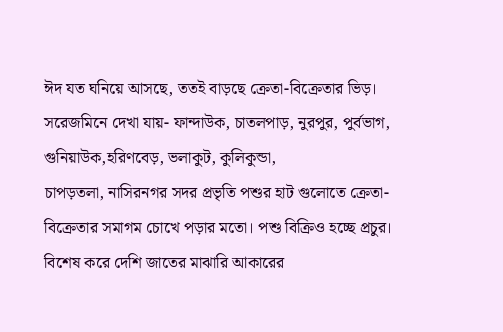ঈদ যত ঘনিয়ে আসছে, ততই বাড়ছে ক্রেতা-বিক্রেতার ভিড়।
সরেজমিনে দেখা যায়- ফান্দাউক, চাতলপাড়, নুরপুর, পুর্বভাগ, গুনিয়াউক,হরিণবেড়, ভলাকুট, কুলিকুন্ডা,
চাপড়তলা, নাসিরনগর সদর প্রভৃতি পশুর হাট গুলোতে ক্রেতা- বিক্রেতার সমাগম চোখে পড়ার মতো। পশু বিক্রিও হচ্ছে প্রচুর। বিশেষ করে দেশি জাতের মাঝারি আকারের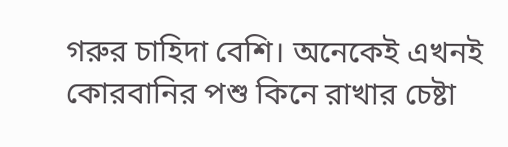গরুর চাহিদা বেশি। অনেকেই এখনই কোরবানির পশু কিনে রাখার চেষ্টা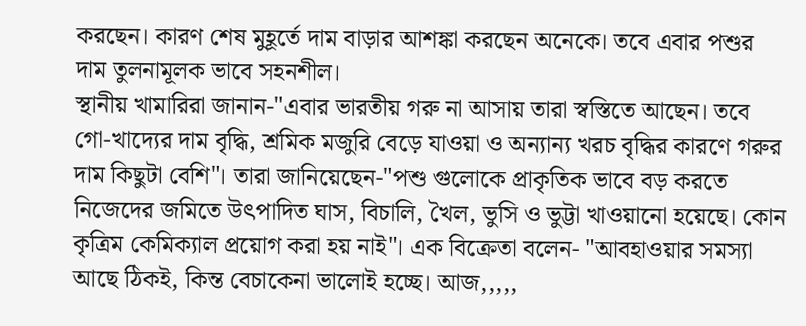করছেন। কারণ শেষ মুহূর্তে দাম বাড়ার আশঙ্কা করছেন অনেকে। তবে এবার পশুর দাম তুলনামূলক ভাবে সহনশীল।
স্থানীয় খামারিরা জানান-"এবার ভারতীয় গরু না আসায় তারা স্বস্তিতে আছেন। তবে গো-খাদ্যের দাম বৃদ্ধি, শ্রমিক মজুরি বেড়ে যাওয়া ও অন্যান্য খরচ বৃদ্ধির কারণে গরুর দাম কিছুটা বেশি"। তারা জানিয়েছেন-"পশু গুলোকে প্রাকৃতিক ভাবে বড় করতে নিজেদের জমিতে উৎপাদিত ঘাস, বিচালি, খৈল, ভুসি ও ভুট্টা খাওয়ানো হয়েছে। কোন কৃত্রিম কেমিক্যাল প্রয়োগ করা হয় নাই"। এক বিক্রেতা বলেন- "আবহাওয়ার সমস্যা আছে ঠিকই, কিন্ত বেচাকেনা ভালোই হচ্ছে। আজ,,,,,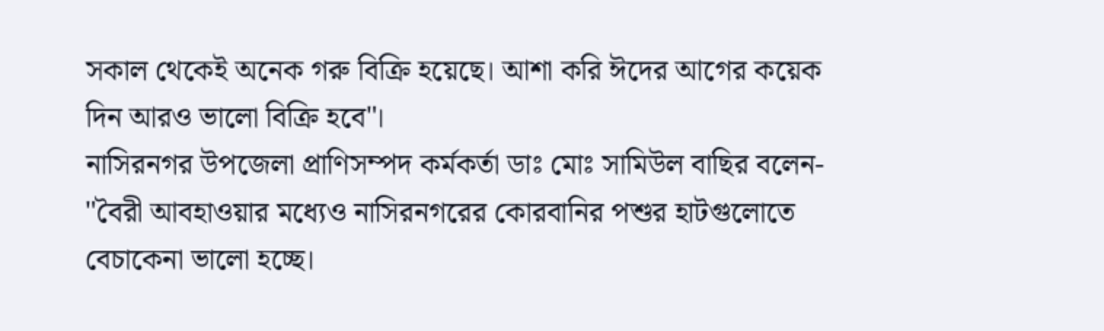সকাল থেকেই অনেক গরু বিক্রি হয়েছে। আশা করি ঈদের আগের কয়েক দিন আরও ভালো বিক্রি হবে"।
নাসিরনগর উপজেলা প্রাণিসম্পদ কর্মকর্তা ডাঃ মোঃ সামিউল বাছির বলেন- "বৈরী আবহাওয়ার মধ্যেও নাসিরনগরের কোরবানির পশুর হাটগুলোতে বেচাকেনা ভালো হচ্ছে।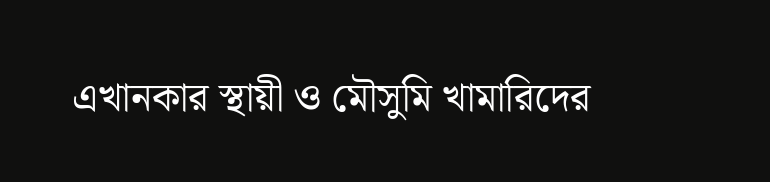এখানকার স্থায়ী ও মৌসুমি খামারিদের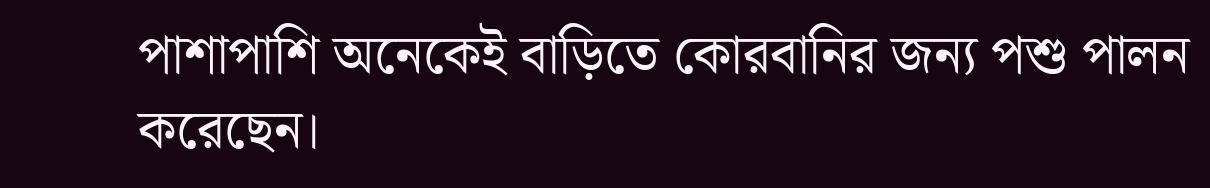পাশাপাশি অনেকেই বাড়িতে কোরবানির জন্য পশু পালন করেছেন।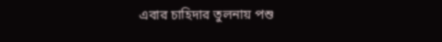এবার চাহিদার তুলনায় পশু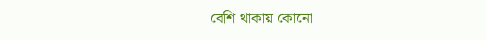বেশি থাকায় কোনো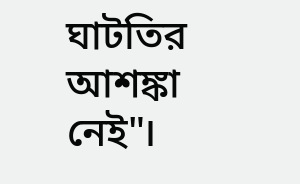ঘাটতির আশঙ্কা নেই"।